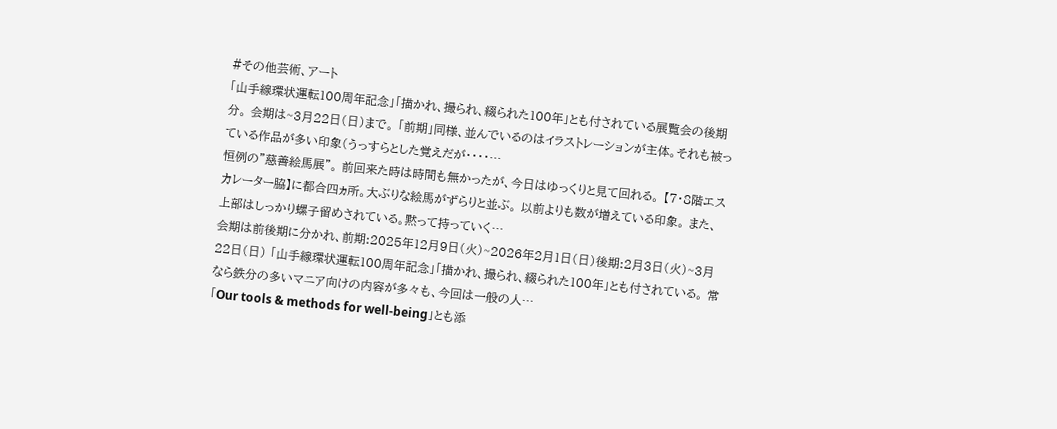#その他芸術、アート
「山手線環状運転100周年記念」「描かれ、撮られ、綴られた100年」とも付されている展覧会の後期分。 会期は~3月22日(日)まで。 「前期」同様、並んでいるのはイラストレーションが主体。それも被っている作品が多い印象(うっすらとした覚えだが・・・・…
恒例の”慈善絵馬展”。 前回来た時は時間も無かったが、今日はゆっくりと見て回れる。 【7・8階エスカレーター脇】に都合四ヵ所。大ぶりな絵馬がずらりと並ぶ。 以前よりも数が増えている印象。 また、上部はしっかり螺子留めされている。黙って持っていく…
会期は前後期に分かれ、前期:2025年12月9日(火)~2026年2月1日(日)後期:2月3日(火)~3月22日(日) 「山手線環状運転100周年記念」「描かれ、撮られ、綴られた100年」とも付されている。 常なら鉄分の多いマニア向けの内容が多々も、今回は一般の人…
「Our tools & methods for well-being」とも添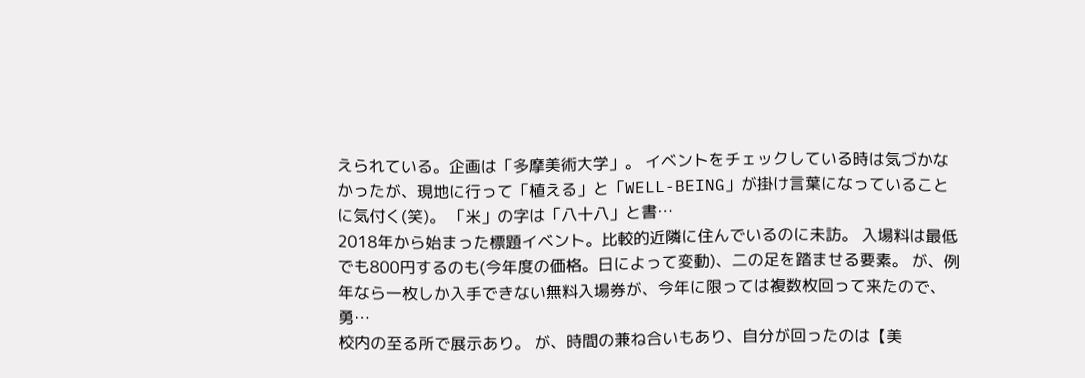えられている。企画は「多摩美術大学」。 イベントをチェックしている時は気づかなかったが、現地に行って「植える」と「WELL-BEING」が掛け言葉になっていることに気付く(笑)。 「米」の字は「八十八」と書…
2018年から始まった標題イベント。比較的近隣に住んでいるのに未訪。 入場料は最低でも800円するのも(今年度の価格。日によって変動)、二の足を踏ませる要素。 が、例年なら一枚しか入手できない無料入場券が、今年に限っては複数枚回って来たので、勇…
校内の至る所で展示あり。 が、時間の兼ね合いもあり、自分が回ったのは【美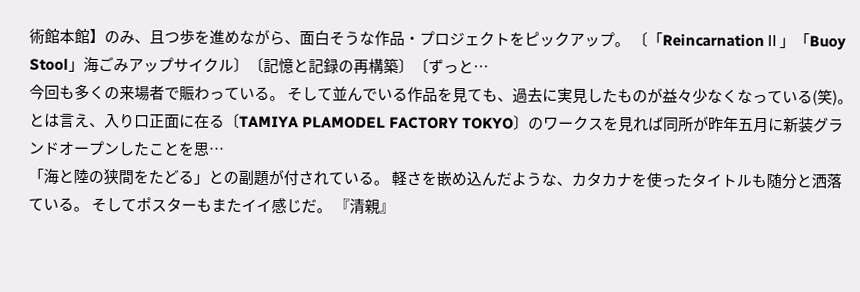術館本館】のみ、且つ歩を進めながら、面白そうな作品・プロジェクトをピックアップ。 〔「ReincarnationⅡ」「Buoy Stool」海ごみアップサイクル〕〔記憶と記録の再構築〕〔ずっと…
今回も多くの来場者で賑わっている。 そして並んでいる作品を見ても、過去に実見したものが益々少なくなっている(笑)。 とは言え、入り口正面に在る〔TAMIYA PLAMODEL FACTORY TOKYO〕のワークスを見れば同所が昨年五月に新装グランドオープンしたことを思…
「海と陸の狭間をたどる」との副題が付されている。 軽さを嵌め込んだような、カタカナを使ったタイトルも随分と洒落ている。 そしてポスターもまたイイ感じだ。 『清親』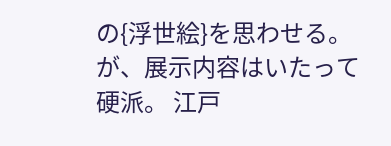の{浮世絵}を思わせる。 が、展示内容はいたって硬派。 江戸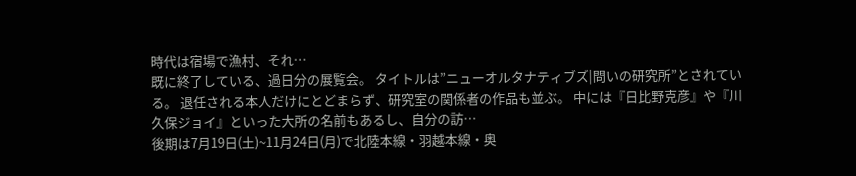時代は宿場で漁村、それ…
既に終了している、過日分の展覧会。 タイトルは”ニューオルタナティブズ|問いの研究所”とされている。 退任される本人だけにとどまらず、研究室の関係者の作品も並ぶ。 中には『日比野克彦』や『川久保ジョイ』といった大所の名前もあるし、自分の訪…
後期は7月19日(土)~11月24日(月)で北陸本線・羽越本線・奥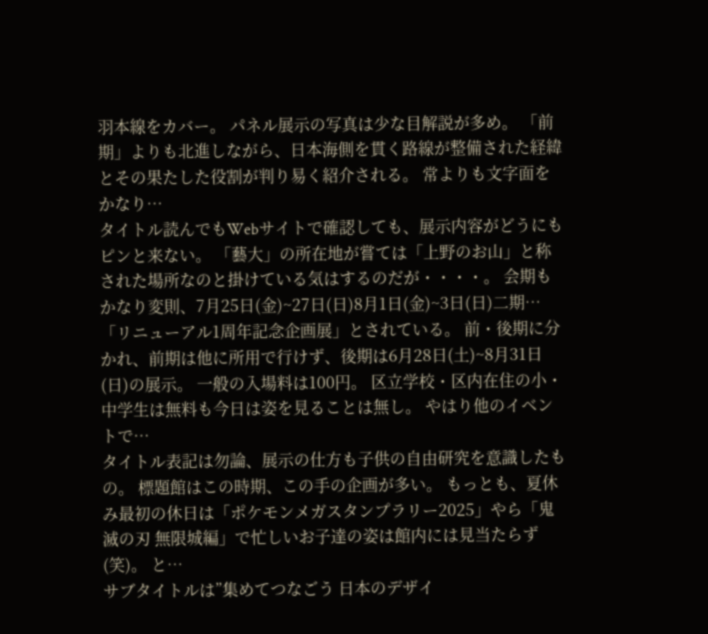羽本線をカバー。 パネル展示の写真は少な目解説が多め。 「前期」よりも北進しながら、日本海側を貫く路線が整備された経緯とその果たした役割が判り易く紹介される。 常よりも文字面をかなり…
タイトル読んでもWebサイトで確認しても、展示内容がどうにもピンと来ない。 「藝大」の所在地が嘗ては「上野のお山」と称された場所なのと掛けている気はするのだが・・・・。 会期もかなり変則、7月25日(金)~27日(日)8月1日(金)~3日(日)二期…
「リニューアル1周年記念企画展」とされている。 前・後期に分かれ、前期は他に所用で行けず、後期は6月28日(土)~8月31日(日)の展示。 一般の入場料は100円。 区立学校・区内在住の小・中学生は無料も今日は姿を見ることは無し。 やはり他のイベントで…
タイトル表記は勿論、展示の仕方も子供の自由研究を意識したもの。 標題館はこの時期、この手の企画が多い。 もっとも、夏休み最初の休日は「ポケモンメガスタンプラリー2025」やら「鬼滅の刃 無限城編」で忙しいお子達の姿は館内には見当たらず(笑)。 と…
サブタイトルは”集めてつなごう 日本のデザイ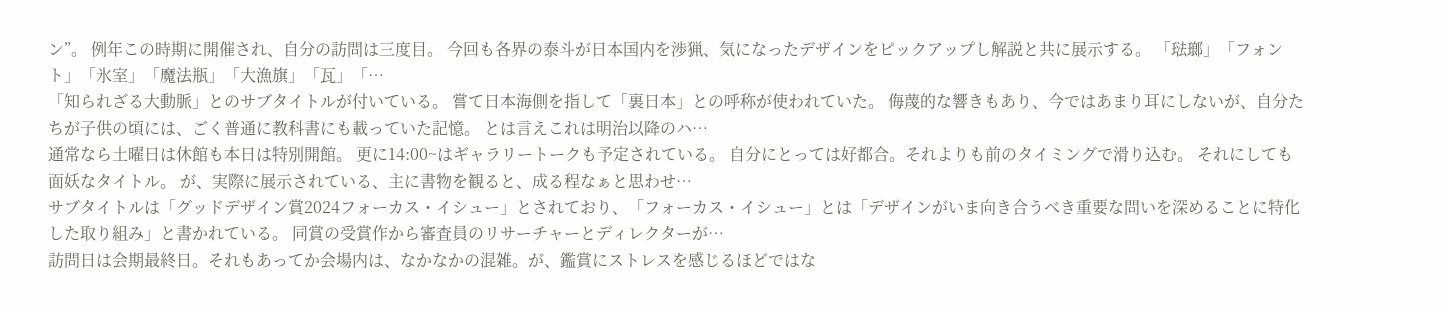ン”。 例年この時期に開催され、自分の訪問は三度目。 今回も各界の泰斗が日本国内を渉猟、気になったデザインをピックアップし解説と共に展示する。 「琺瑯」「フォント」「氷室」「魔法瓶」「大漁旗」「瓦」「…
「知られざる大動脈」とのサブタイトルが付いている。 嘗て日本海側を指して「裏日本」との呼称が使われていた。 侮蔑的な響きもあり、今ではあまり耳にしないが、自分たちが子供の頃には、ごく普通に教科書にも載っていた記憶。 とは言えこれは明治以降のハ…
通常なら土曜日は休館も本日は特別開館。 更に14:00~はギャラリートークも予定されている。 自分にとっては好都合。それよりも前のタイミングで滑り込む。 それにしても面妖なタイトル。 が、実際に展示されている、主に書物を観ると、成る程なぁと思わせ…
サブタイトルは「グッドデザイン賞2024フォーカス・イシュー」とされており、「フォーカス・イシュー」とは「デザインがいま向き合うべき重要な問いを深めることに特化した取り組み」と書かれている。 同賞の受賞作から審査員のリサーチャーとディレクターが…
訪問日は会期最終日。それもあってか会場内は、なかなかの混雑。が、鑑賞にストレスを感じるほどではな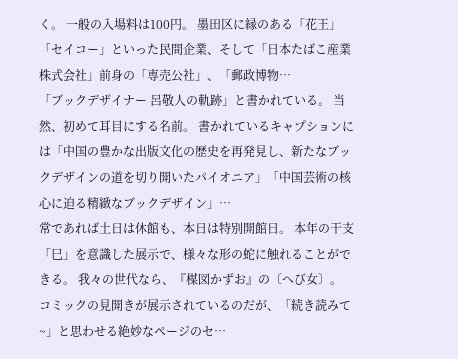く。 一般の入場料は100円。 墨田区に縁のある「花王」「セイコー」といった民間企業、そして「日本たばこ産業株式会社」前身の「専売公社」、「郵政博物…
「ブックデザイナー 呂敬人の軌跡」と書かれている。 当然、初めて耳目にする名前。 書かれているキャプションには「中国の豊かな出版文化の歴史を再発見し、新たなブックデザインの道を切り開いたパイオニア」「中国芸術の核心に迫る精緻なブックデザイン」…
常であれば土日は休館も、本日は特別開館日。 本年の干支「巳」を意識した展示で、様々な形の蛇に触れることができる。 我々の世代なら、『楳図かずお』の〔へび女〕。 コミックの見開きが展示されているのだが、「続き読みて~」と思わせる絶妙なページのセ…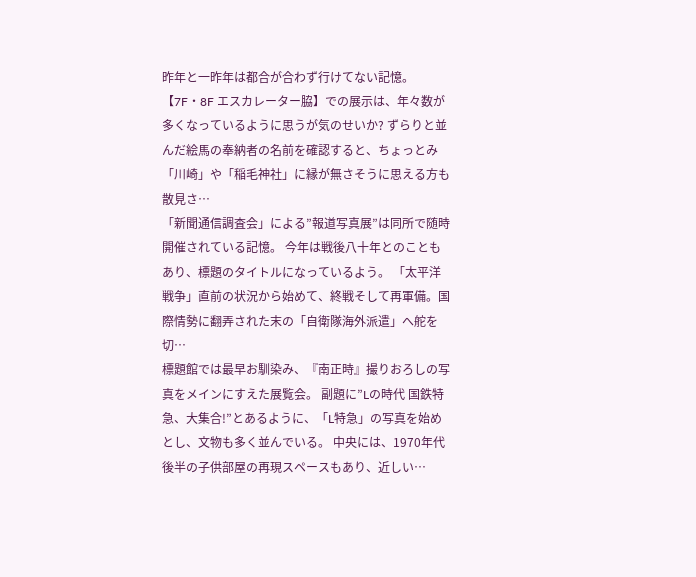昨年と一昨年は都合が合わず行けてない記憶。 【7F・8F エスカレーター脇】での展示は、年々数が多くなっているように思うが気のせいか? ずらりと並んだ絵馬の奉納者の名前を確認すると、ちょっとみ「川崎」や「稲毛神社」に縁が無さそうに思える方も散見さ…
「新聞通信調査会」による”報道写真展”は同所で随時開催されている記憶。 今年は戦後八十年とのこともあり、標題のタイトルになっているよう。 「太平洋戦争」直前の状況から始めて、終戦そして再軍備。国際情勢に翻弄された末の「自衛隊海外派遣」へ舵を切…
標題館では最早お馴染み、『南正時』撮りおろしの写真をメインにすえた展覧会。 副題に”Lの時代 国鉄特急、大集合!”とあるように、「L特急」の写真を始めとし、文物も多く並んでいる。 中央には、1970年代後半の子供部屋の再現スペースもあり、近しい…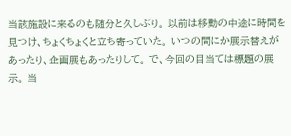当該施設に来るのも随分と久しぶり。 以前は移動の中途に時間を見つけ、ちょくちょくと立ち寄っていた。 いつの間にか展示替えがあったり、企画展もあったりして。 で、今回の目当ては標題の展示。 当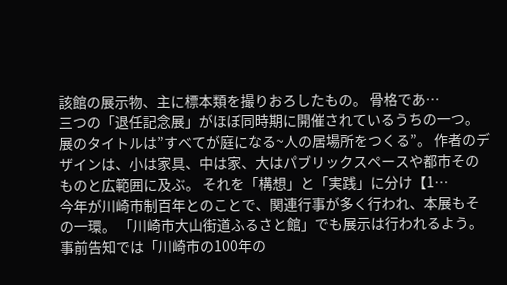該館の展示物、主に標本類を撮りおろしたもの。 骨格であ…
三つの「退任記念展」がほぼ同時期に開催されているうちの一つ。 展のタイトルは”すべてが庭になる~人の居場所をつくる”。 作者のデザインは、小は家具、中は家、大はパブリックスペースや都市そのものと広範囲に及ぶ。 それを「構想」と「実践」に分け【1…
今年が川崎市制百年とのことで、関連行事が多く行われ、本展もその一環。 「川崎市大山街道ふるさと館」でも展示は行われるよう。 事前告知では「川崎市の100年の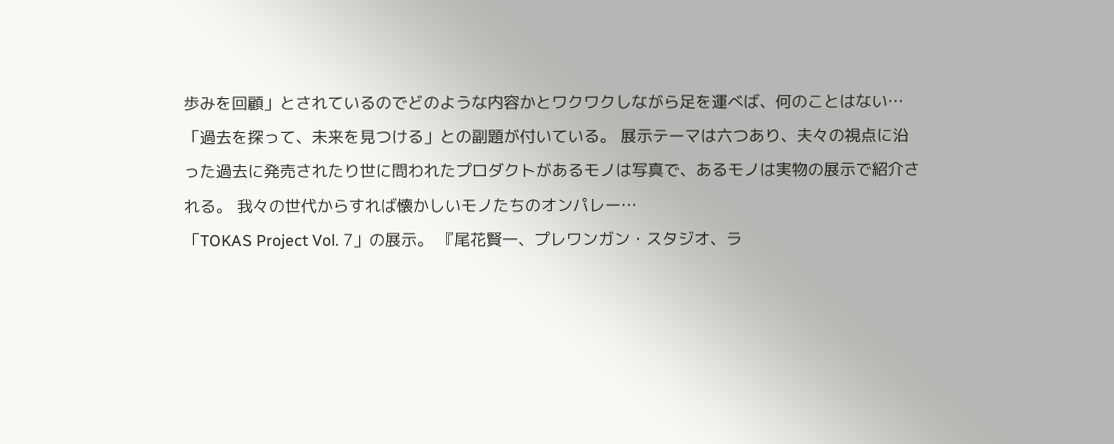歩みを回顧」とされているのでどのような内容かとワクワクしながら足を運べば、何のことはない…
「過去を探って、未来を見つける」との副題が付いている。 展示テーマは六つあり、夫々の視点に沿った過去に発売されたり世に問われたプロダクトがあるモノは写真で、あるモノは実物の展示で紹介される。 我々の世代からすれば懐かしいモノたちのオンパレー…
「TOKAS Project Vol. 7」の展示。 『尾花賢一、プレワンガン・スタジオ、ラ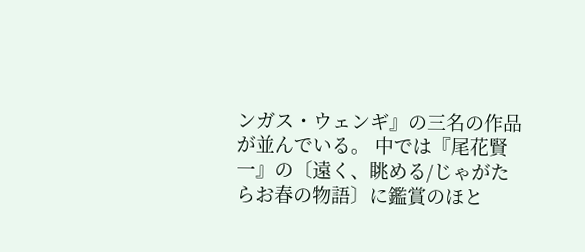ンガス・ウェンギ』の三名の作品が並んでいる。 中では『尾花賢一』の〔遠く、眺める/じゃがたらお春の物語〕に鑑賞のほと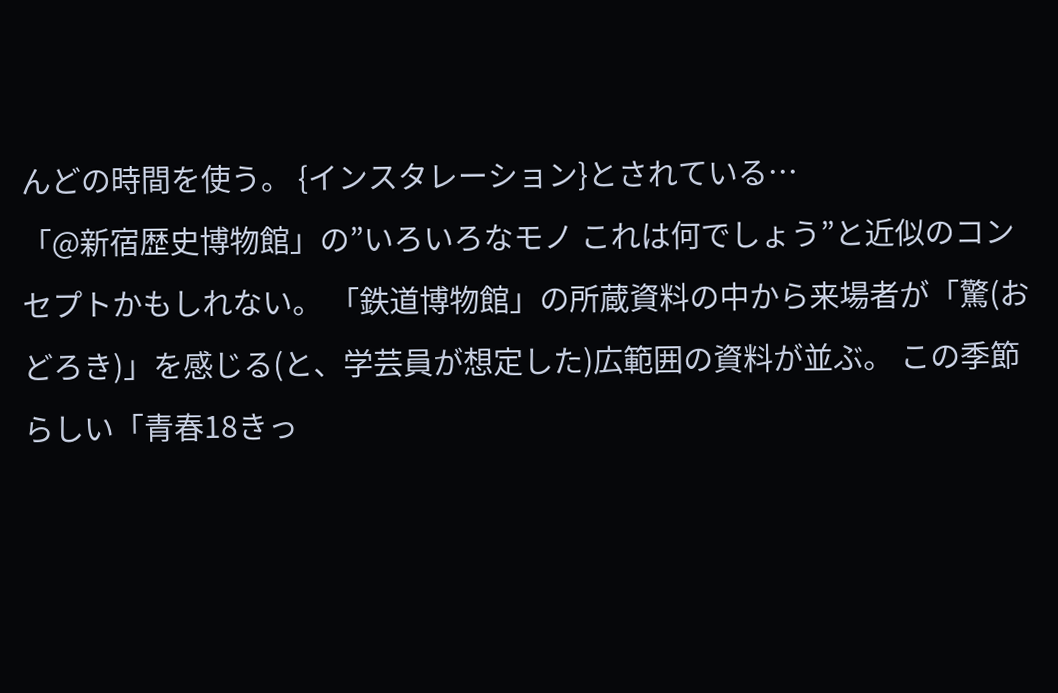んどの時間を使う。 {インスタレーション}とされている…
「@新宿歴史博物館」の”いろいろなモノ これは何でしょう”と近似のコンセプトかもしれない。 「鉄道博物館」の所蔵資料の中から来場者が「驚(おどろき)」を感じる(と、学芸員が想定した)広範囲の資料が並ぶ。 この季節らしい「青春18きっ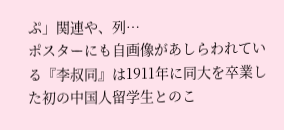ぷ」関連や、列…
ポスターにも自画像があしらわれている『李叔同』は1911年に同大を卒業した初の中国人留学生とのこ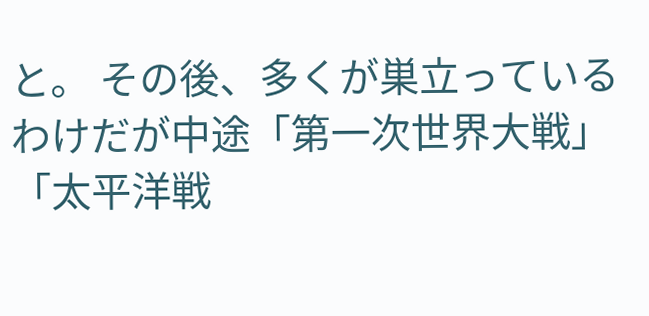と。 その後、多くが巣立っているわけだが中途「第一次世界大戦」「太平洋戦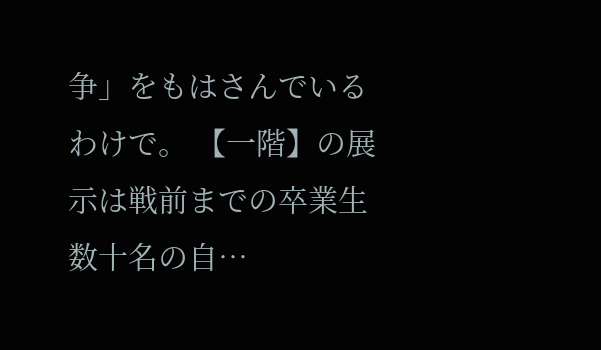争」をもはさんでいるわけで。 【一階】の展示は戦前までの卒業生数十名の自…